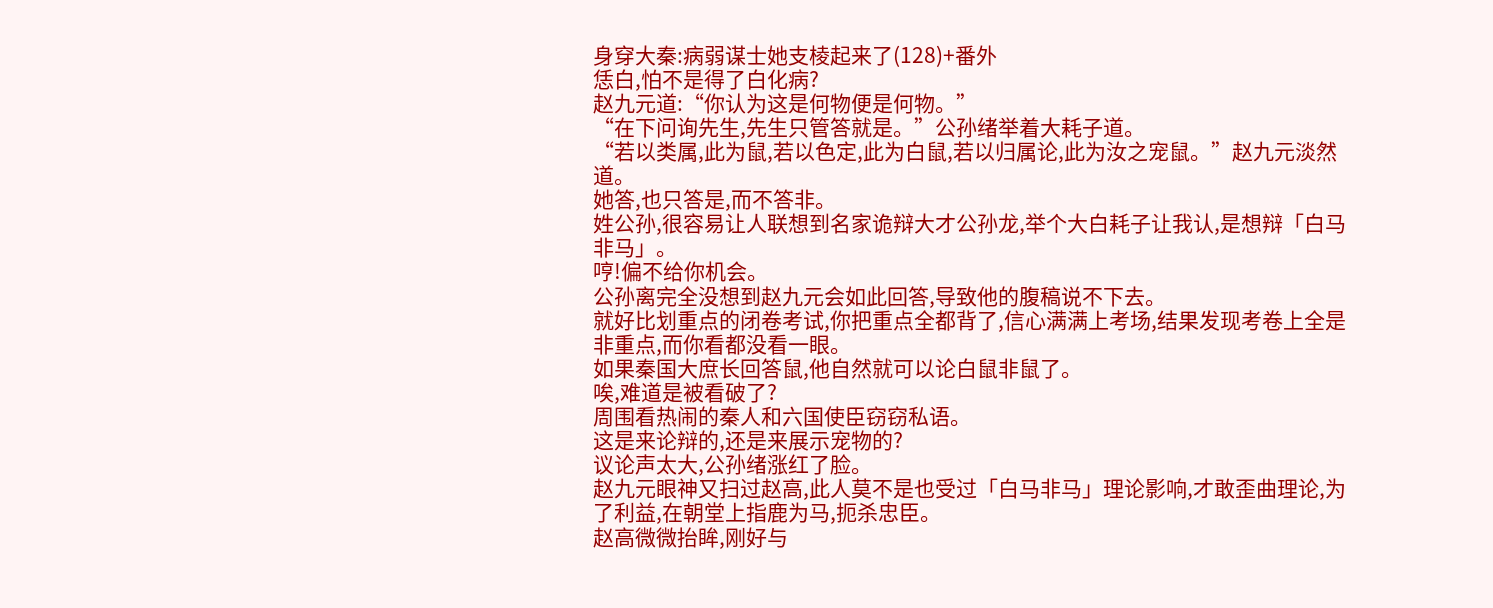身穿大秦:病弱谋士她支棱起来了(128)+番外
恁白,怕不是得了白化病?
赵九元道:“你认为这是何物便是何物。”
“在下问询先生,先生只管答就是。”公孙绪举着大耗子道。
“若以类属,此为鼠,若以色定,此为白鼠,若以归属论,此为汝之宠鼠。”赵九元淡然道。
她答,也只答是,而不答非。
姓公孙,很容易让人联想到名家诡辩大才公孙龙,举个大白耗子让我认,是想辩「白马非马」。
哼!偏不给你机会。
公孙离完全没想到赵九元会如此回答,导致他的腹稿说不下去。
就好比划重点的闭卷考试,你把重点全都背了,信心满满上考场,结果发现考卷上全是非重点,而你看都没看一眼。
如果秦国大庶长回答鼠,他自然就可以论白鼠非鼠了。
唉,难道是被看破了?
周围看热闹的秦人和六国使臣窃窃私语。
这是来论辩的,还是来展示宠物的?
议论声太大,公孙绪涨红了脸。
赵九元眼神又扫过赵高,此人莫不是也受过「白马非马」理论影响,才敢歪曲理论,为了利益,在朝堂上指鹿为马,扼杀忠臣。
赵高微微抬眸,刚好与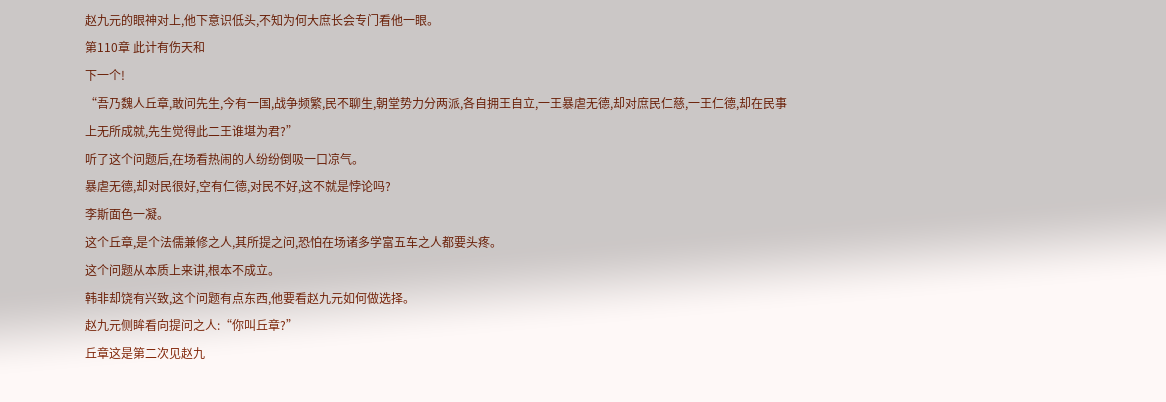赵九元的眼神对上,他下意识低头,不知为何大庶长会专门看他一眼。
第110章 此计有伤天和
下一个!
“吾乃魏人丘章,敢问先生,今有一国,战争频繁,民不聊生,朝堂势力分两派,各自拥王自立,一王暴虐无德,却对庶民仁慈,一王仁德,却在民事上无所成就,先生觉得此二王谁堪为君?”
听了这个问题后,在场看热闹的人纷纷倒吸一口凉气。
暴虐无德,却对民很好,空有仁德,对民不好,这不就是悖论吗?
李斯面色一凝。
这个丘章,是个法儒兼修之人,其所提之问,恐怕在场诸多学富五车之人都要头疼。
这个问题从本质上来讲,根本不成立。
韩非却饶有兴致,这个问题有点东西,他要看赵九元如何做选择。
赵九元侧眸看向提问之人:“你叫丘章?”
丘章这是第二次见赵九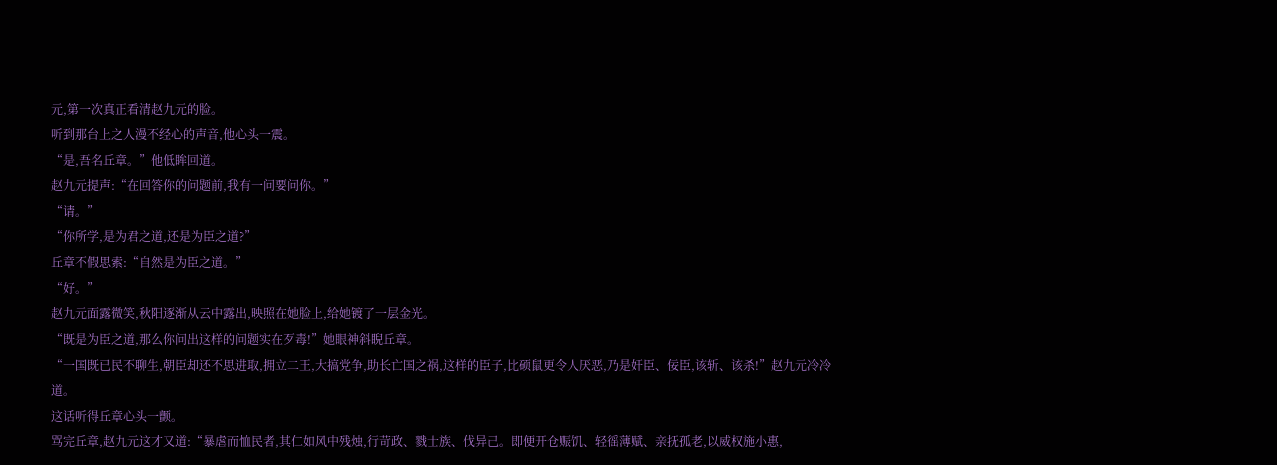元,第一次真正看清赵九元的脸。
听到那台上之人漫不经心的声音,他心头一震。
“是,吾名丘章。”他低眸回道。
赵九元提声:“在回答你的问题前,我有一问要问你。”
“请。”
“你所学,是为君之道,还是为臣之道?”
丘章不假思索:“自然是为臣之道。”
“好。”
赵九元面露微笑,秋阳逐渐从云中露出,映照在她脸上,给她镀了一层金光。
“既是为臣之道,那么你问出这样的问题实在歹毒!”她眼神斜睨丘章。
“一国既已民不聊生,朝臣却还不思进取,拥立二王,大搞党争,助长亡国之祸,这样的臣子,比硕鼠更令人厌恶,乃是奸臣、佞臣,该斩、该杀!”赵九元冷冷道。
这话听得丘章心头一颤。
骂完丘章,赵九元这才又道:“暴虐而恤民者,其仁如风中残烛,行苛政、戮士族、伐异己。即便开仓赈饥、轻徭薄赋、亲抚孤老,以威权施小惠,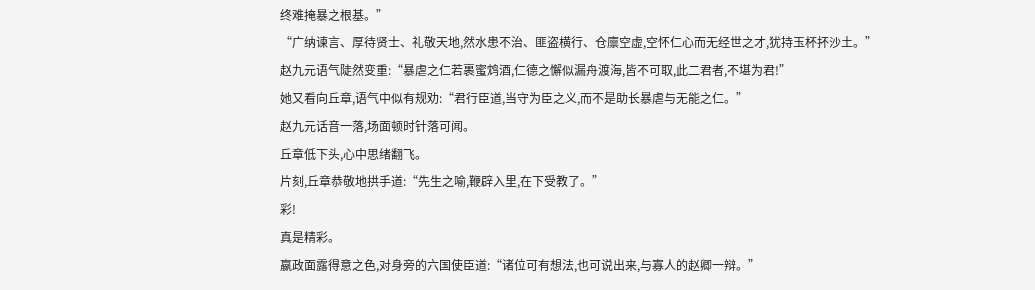终难掩暴之根基。”
“广纳谏言、厚待贤士、礼敬天地,然水患不治、匪盗横行、仓廪空虚,空怀仁心而无经世之才,犹持玉杯抔沙土。”
赵九元语气陡然变重:“暴虐之仁若裹蜜鸩酒,仁德之懈似漏舟渡海,皆不可取,此二君者,不堪为君!”
她又看向丘章,语气中似有规劝:“君行臣道,当守为臣之义,而不是助长暴虐与无能之仁。”
赵九元话音一落,场面顿时针落可闻。
丘章低下头,心中思绪翻飞。
片刻,丘章恭敬地拱手道:“先生之喻,鞭辟入里,在下受教了。”
彩!
真是精彩。
嬴政面露得意之色,对身旁的六国使臣道:“诸位可有想法,也可说出来,与寡人的赵卿一辩。”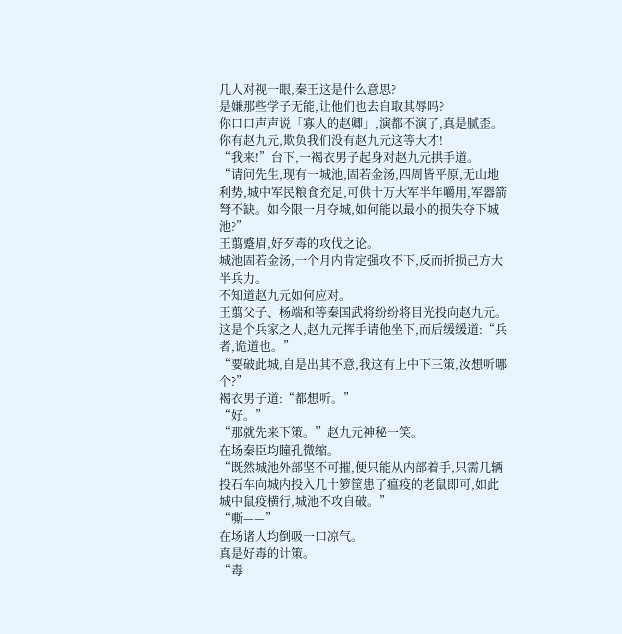几人对视一眼,秦王这是什么意思?
是嫌那些学子无能,让他们也去自取其辱吗?
你口口声声说「寡人的赵卿」,演都不演了,真是腻歪。
你有赵九元,欺负我们没有赵九元这等大才!
“我来!”台下,一褐衣男子起身对赵九元拱手道。
“请问先生,现有一城池,固若金汤,四周皆平原,无山地利势,城中军民粮食充足,可供十万大军半年嚼用,军器箭弩不缺。如今限一月夺城,如何能以最小的损失夺下城池?”
王翦蹙眉,好歹毒的攻伐之论。
城池固若金汤,一个月内肯定强攻不下,反而折损己方大半兵力。
不知道赵九元如何应对。
王翦父子、杨端和等秦国武将纷纷将目光投向赵九元。
这是个兵家之人,赵九元挥手请他坐下,而后缓缓道:“兵者,诡道也。”
“要破此城,自是出其不意,我这有上中下三策,汝想听哪个?”
褐衣男子道:“都想听。”
“好。”
“那就先来下策。”赵九元神秘一笑。
在场秦臣均瞳孔微缩。
“既然城池外部坚不可摧,便只能从内部着手,只需几辆投石车向城内投入几十箩筐患了瘟疫的老鼠即可,如此城中鼠疫横行,城池不攻自破。”
“嘶——”
在场诸人均倒吸一口凉气。
真是好毒的计策。
“毒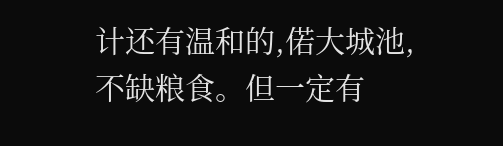计还有温和的,偌大城池,不缺粮食。但一定有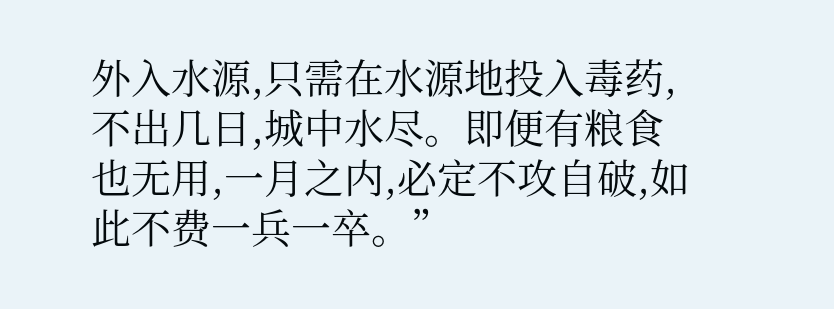外入水源,只需在水源地投入毒药,不出几日,城中水尽。即便有粮食也无用,一月之内,必定不攻自破,如此不费一兵一卒。”